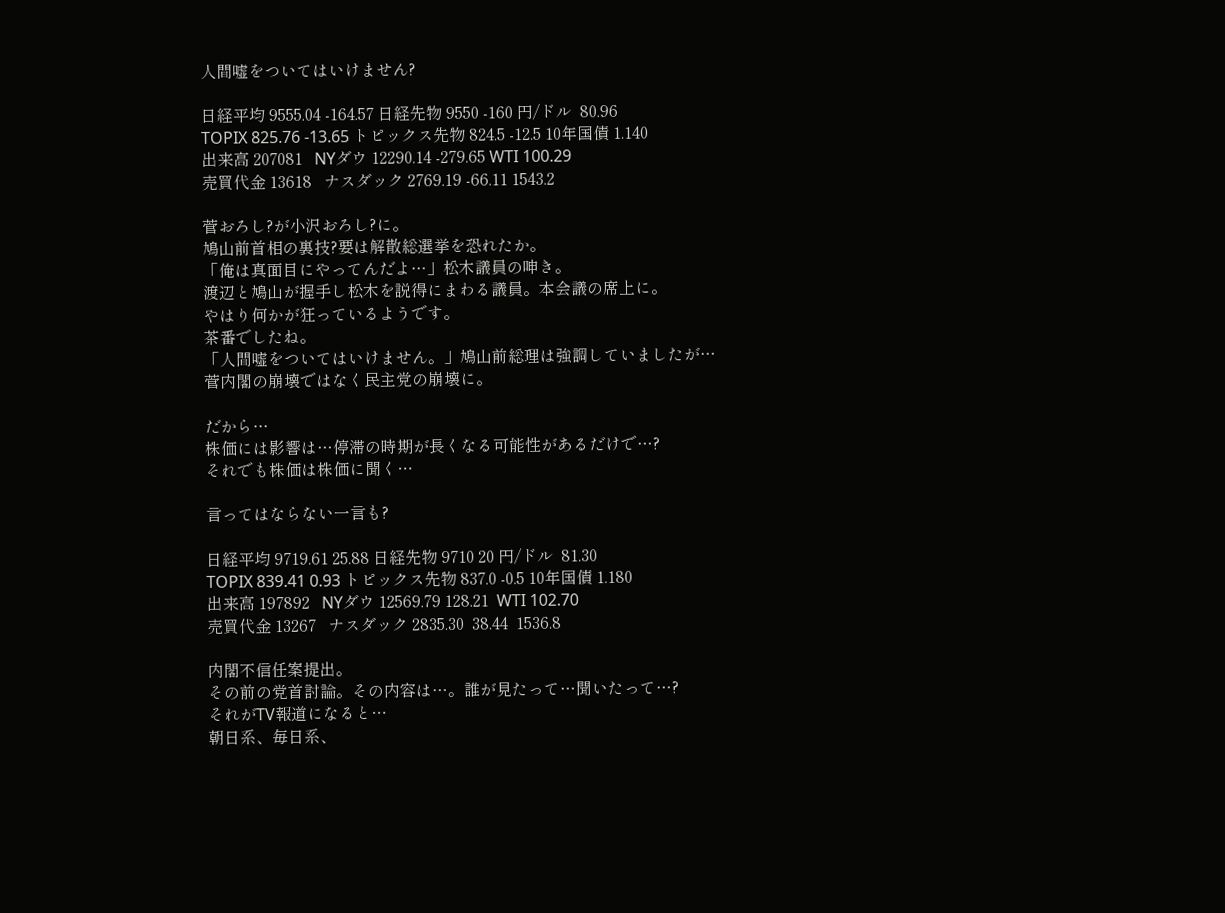人間嘘をついてはいけません?

日経平均 9555.04 -164.57 日経先物 9550 -160 円/ドル  80.96
TOPIX 825.76 -13.65 トピックス先物 824.5 -12.5 10年国債 1.140
出来高 207081   NYダウ 12290.14 -279.65 WTI 100.29
売買代金 13618   ナスダック 2769.19 -66.11 1543.2

菅おろし?が小沢おろし?に。
鳩山前首相の裏技?要は解散総選挙を恐れたか。
「俺は真面目にやってんだよ…」松木議員の呻き。
渡辺と鳩山が握手し松木を説得にまわる議員。本会議の席上に。
やはり何かが狂っているようです。
茶番でしたね。
「人間嘘をついてはいけません。」鳩山前総理は強調していましたが…
菅内閣の崩壊ではなく民主党の崩壊に。

だから…
株価には影響は…停滞の時期が長くなる可能性があるだけで…?
それでも株価は株価に聞く…

言ってはならない一言も?

日経平均 9719.61 25.88 日経先物 9710 20 円/ドル  81.30
TOPIX 839.41 0.93 トピックス先物 837.0 -0.5 10年国債 1.180
出来高 197892   NYダウ 12569.79 128.21  WTI 102.70
売買代金 13267   ナスダック 2835.30  38.44  1536.8

内閣不信任案提出。
その前の党首討論。その内容は…。誰が見たって…聞いたって…?
それがTV報道になると…
朝日系、毎日系、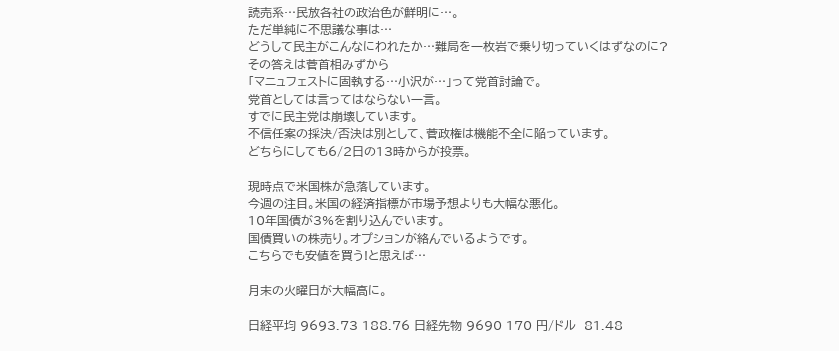読売系…民放各社の政治色が鮮明に…。
ただ単純に不思議な事は…
どうして民主がこんなにわれたか…難局を一枚岩で乗り切っていくはずなのに?
その答えは菅首相みずから
「マニュフェストに固執する…小沢が…」って党首討論で。
党首としては言ってはならない一言。
すでに民主党は崩壊しています。
不信任案の採決/否決は別として、菅政権は機能不全に陥っています。
どちらにしても6/2日の13時からが投票。

現時点で米国株が急落しています。
今週の注目。米国の経済指標が市場予想よりも大幅な悪化。
10年国債が3%を割り込んでいます。
国債買いの株売り。オプションが絡んでいるようです。
こちらでも安値を買う!と思えば…

月末の火曜日が大幅高に。

日経平均 9693.73 188.76 日経先物 9690 170 円/ドル  81.48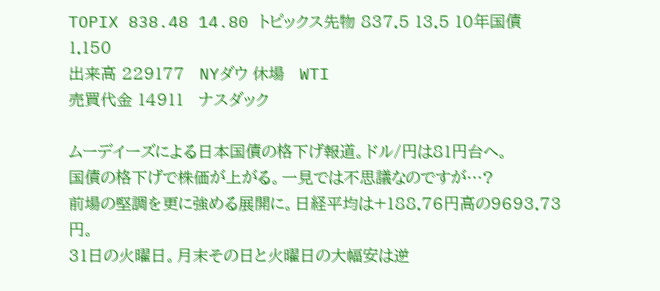TOPIX 838.48 14.80 トピックス先物 837.5 13.5 10年国債 1.150
出来高 229177   NYダウ 休場   WTI
売買代金 14911   ナスダック

ムーデイーズによる日本国債の格下げ報道。ドル/円は81円台へ。
国債の格下げで株価が上がる。一見では不思議なのですが…?
前場の堅調を更に強める展開に。日経平均は+188.76円高の9693.73円。
31日の火曜日。月末その日と火曜日の大幅安は逆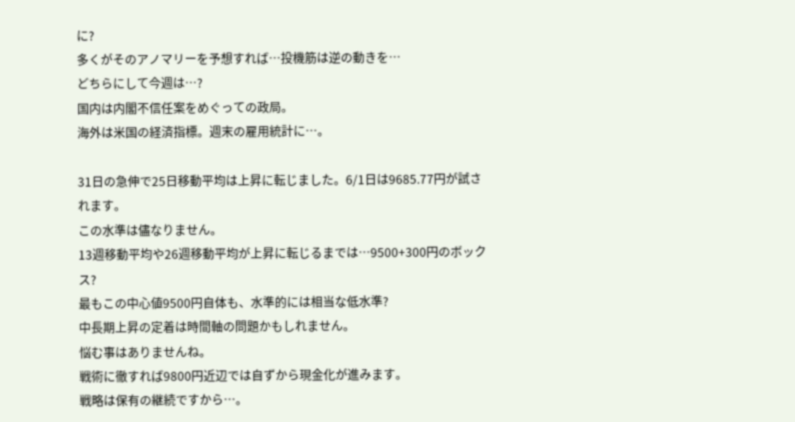に?
多くがそのアノマリーを予想すれば…投機筋は逆の動きを…
どちらにして今週は…?
国内は内閣不信任案をめぐっての政局。
海外は米国の経済指標。週末の雇用統計に…。

31日の急伸で25日移動平均は上昇に転じました。6/1日は9685.77円が試されます。
この水準は儘なりません。
13週移動平均や26週移動平均が上昇に転じるまでは…9500+300円のボックス?
最もこの中心値9500円自体も、水準的には相当な低水準?
中長期上昇の定着は時間軸の問題かもしれません。
悩む事はありませんね。
戦術に徹すれば9800円近辺では自ずから現金化が進みます。
戦略は保有の継続ですから…。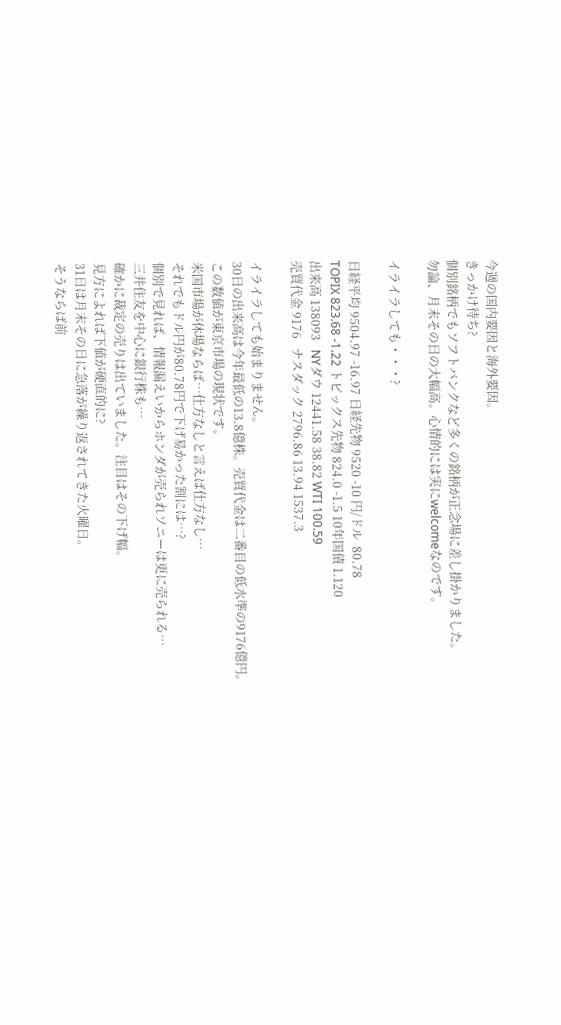今週の国内要因と海外要因。
きっかけ待ち?
個別銘柄でもソフトバンクなど多くの銘柄が正念場に差し掛かりました。
勿論、月末その日の大幅高。心情的には実にwelcomeなのです。

イライラしても・・・?

日経平均 9504.97 -16.97 日経先物 9520 -10 円/ドル  80.78
TOPIX 823.68 -1.22 トピックス先物 824.0 -1.5 10年国債 1.120
出来高 138093   NYダウ 12441.58 38.82 WTI 100.59
売買代金 9176   ナスダック 2796.86 13.94 1537.3

イライラしても始まりません。
30日の出来高は今年最低の13.8億株。売買代金は二番目の低水準の9176億円。
この数値が東京市場の現状です。
米国市場が休場ならば…仕方なしと言えば仕方なし…
それでもドル円が80.78円で下げ易かった割には…?
個別で見れば、情報漏えいからホンダが売られソニーは更に売られる…
三井住友を中心に銀行株も…
確かに裁定の売りは出ていました。注目はその下げ幅。
見方によれば下値が硬直的に?
31日は月末その日に急落が繰り返されてきた火曜日。
そうならば前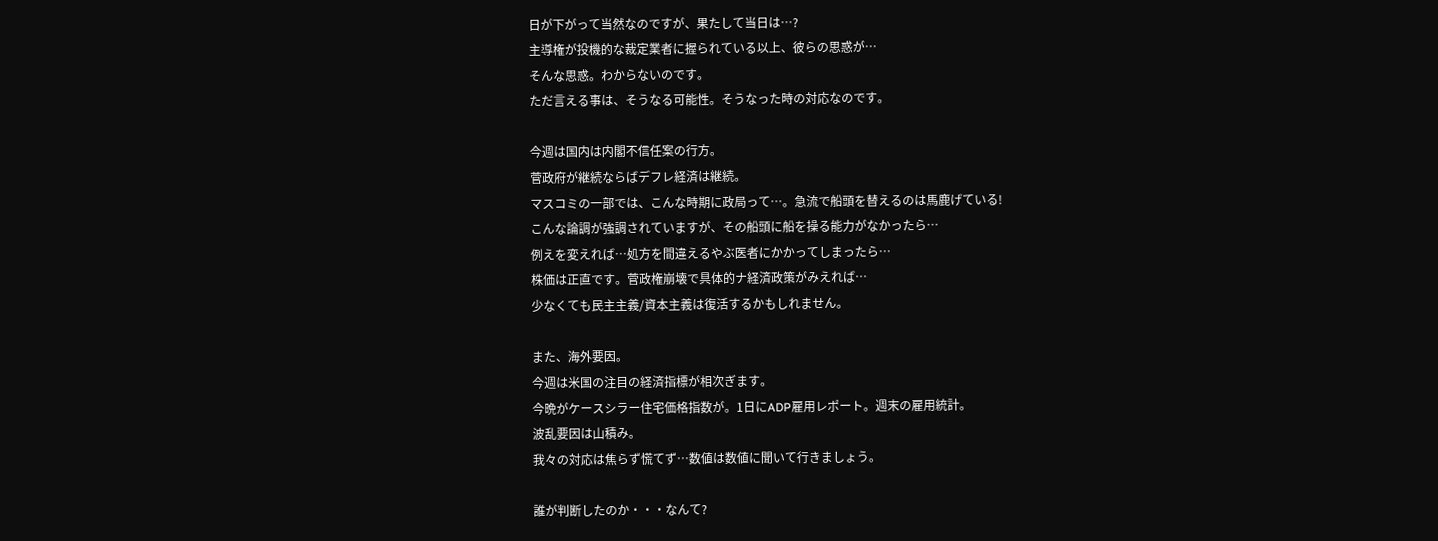日が下がって当然なのですが、果たして当日は…?
主導権が投機的な裁定業者に握られている以上、彼らの思惑が…
そんな思惑。わからないのです。
ただ言える事は、そうなる可能性。そうなった時の対応なのです。

今週は国内は内閣不信任案の行方。
菅政府が継続ならばデフレ経済は継続。
マスコミの一部では、こんな時期に政局って…。急流で船頭を替えるのは馬鹿げている!
こんな論調が強調されていますが、その船頭に船を操る能力がなかったら…
例えを変えれば…処方を間違えるやぶ医者にかかってしまったら…
株価は正直です。菅政権崩壊で具体的ナ経済政策がみえれば…
少なくても民主主義/資本主義は復活するかもしれません。

また、海外要因。
今週は米国の注目の経済指標が相次ぎます。
今晩がケースシラー住宅価格指数が。1日にADP雇用レポート。週末の雇用統計。
波乱要因は山積み。
我々の対応は焦らず慌てず…数値は数値に聞いて行きましょう。

誰が判断したのか・・・なんて?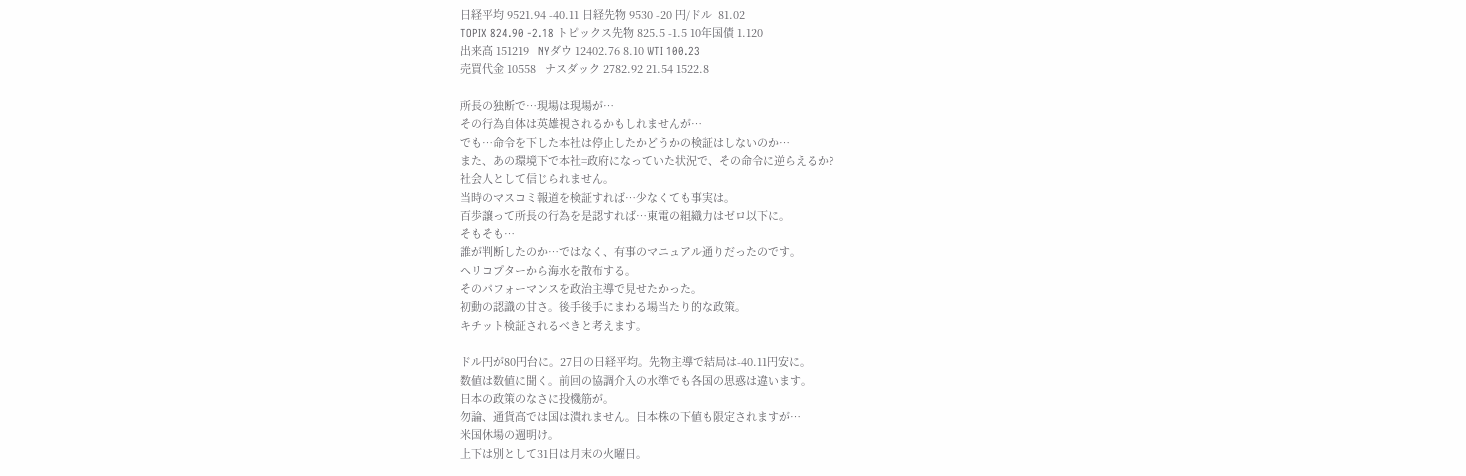日経平均 9521.94 -40.11 日経先物 9530 -20 円/ドル  81.02
TOPIX 824.90 -2.18 トピックス先物 825.5 -1.5 10年国債 1.120
出来高 151219   NYダウ 12402.76 8.10 WTI 100.23
売買代金 10558   ナスダック 2782.92 21.54 1522.8

所長の独断で…現場は現場が…
その行為自体は英雄視されるかもしれませんが…
でも…命令を下した本社は停止したかどうかの検証はしないのか…
また、あの環境下で本社=政府になっていた状況で、その命令に逆らえるか?
社会人として信じられません。
当時のマスコミ報道を検証すれば…少なくても事実は。
百歩譲って所長の行為を是認すれば…東電の組織力はゼロ以下に。
そもそも…
誰が判断したのか…ではなく、有事のマニュアル通りだったのです。
ヘリコプターから海水を散布する。
そのパフォーマンスを政治主導で見せたかった。
初動の認識の甘さ。後手後手にまわる場当たり的な政策。
キチット検証されるべきと考えます。

ドル円が80円台に。27日の日経平均。先物主導で結局は-40.11円安に。
数値は数値に聞く。前回の協調介入の水準でも各国の思惑は違います。
日本の政策のなさに投機筋が。
勿論、通貨高では国は潰れません。日本株の下値も限定されますが…
米国休場の週明け。
上下は別として31日は月末の火曜日。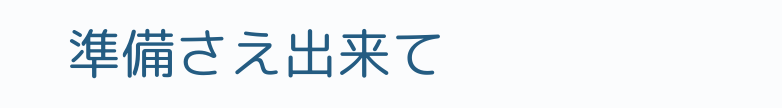準備さえ出来て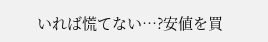いれば慌てない…?安値を買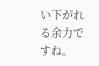い下がれる余力ですね。